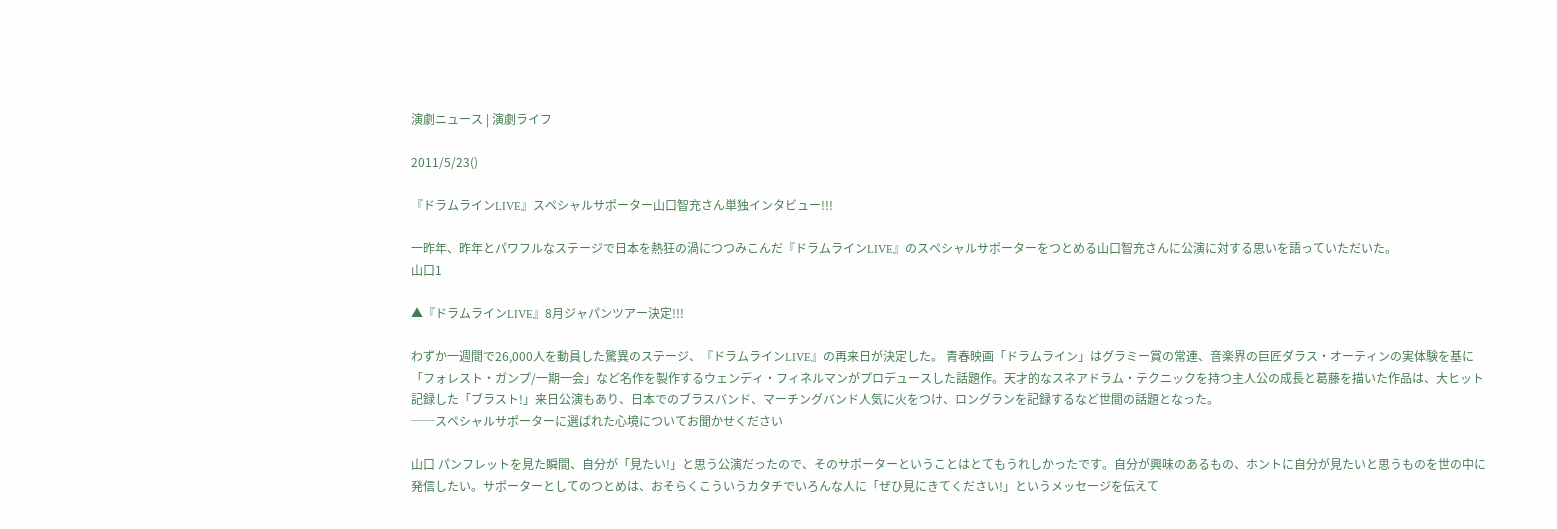演劇ニュース | 演劇ライフ

2011/5/23()

『ドラムラインLIVE』スペシャルサポーター山口智充さん単独インタビュー!!!

一昨年、昨年とパワフルなステージで日本を熱狂の渦につつみこんだ『ドラムラインLIVE』のスペシャルサポーターをつとめる山口智充さんに公演に対する思いを語っていただいた。
山口1

▲『ドラムラインLIVE』8月ジャパンツアー決定!!!

わずか一週間で26,000人を動員した驚異のステージ、『ドラムラインLIVE』の再来日が決定した。 青春映画「ドラムライン」はグラミー賞の常連、音楽界の巨匠ダラス・オーティンの実体験を基に「フォレスト・ガンプ/一期一会」など名作を製作するウェンディ・フィネルマンがプロデュースした話題作。天才的なスネアドラム・テクニックを持つ主人公の成長と葛藤を描いた作品は、大ヒット記録した「ブラスト!」来日公演もあり、日本でのブラスバンド、マーチングバンド人気に火をつけ、ロングランを記録するなど世間の話題となった。
──スペシャルサポーターに選ばれた心境についてお聞かせください

山口 パンフレットを見た瞬間、自分が「見たい!」と思う公演だったので、そのサポーターということはとてもうれしかったです。自分が興味のあるもの、ホントに自分が見たいと思うものを世の中に発信したい。サポーターとしてのつとめは、おそらくこういうカタチでいろんな人に「ぜひ見にきてください!」というメッセージを伝えて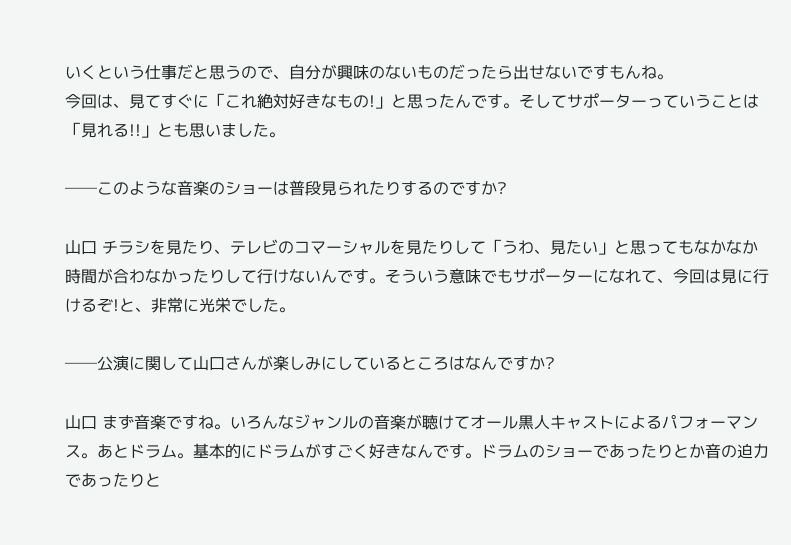いくという仕事だと思うので、自分が興味のないものだったら出せないですもんね。
今回は、見てすぐに「これ絶対好きなもの!」と思ったんです。そしてサポーターっていうことは「見れる!!」とも思いました。

──このような音楽のショーは普段見られたりするのですか?

山口 チラシを見たり、テレビのコマーシャルを見たりして「うわ、見たい」と思ってもなかなか時間が合わなかったりして行けないんです。そういう意味でもサポーターになれて、今回は見に行けるぞ!と、非常に光栄でした。

──公演に関して山口さんが楽しみにしているところはなんですか?

山口 まず音楽ですね。いろんなジャンルの音楽が聴けてオール黒人キャストによるパフォーマンス。あとドラム。基本的にドラムがすごく好きなんです。ドラムのショーであったりとか音の迫力であったりと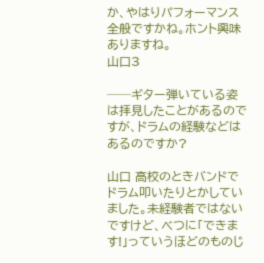か、やはりパフォーマンス全般ですかね。ホント興味ありますね。
山口3

──ギター弾いている姿は拝見したことがあるのですが、ドラムの経験などはあるのですか?

山口 高校のときバンドでドラム叩いたりとかしていました。未経験者ではないですけど、べつに「できます!」っていうほどのものじ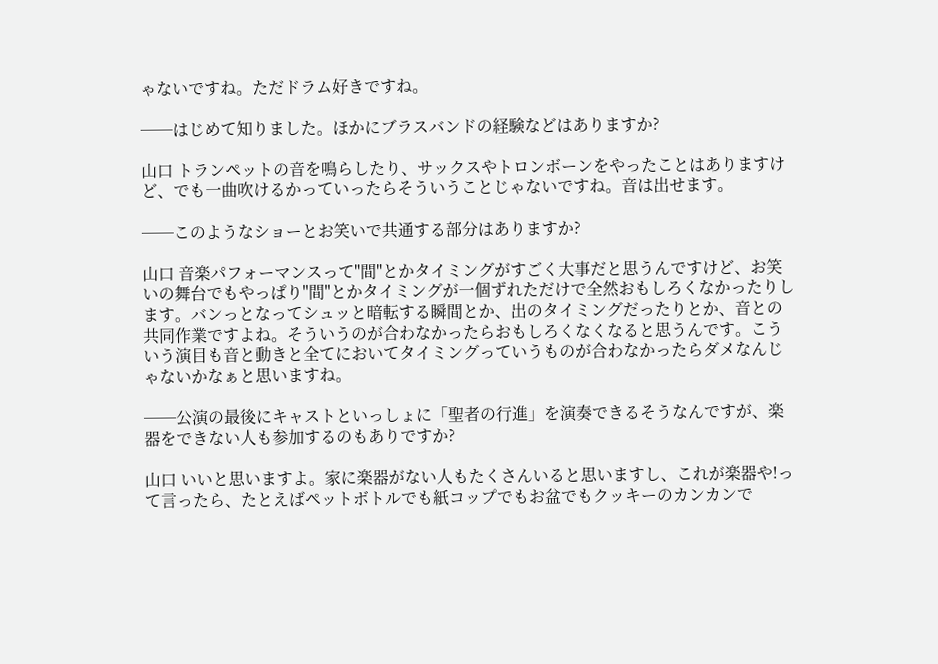ゃないですね。ただドラム好きですね。

──はじめて知りました。ほかにブラスバンドの経験などはありますか?

山口 トランペットの音を鳴らしたり、サックスやトロンボーンをやったことはありますけど、でも一曲吹けるかっていったらそういうことじゃないですね。音は出せます。

──このようなショーとお笑いで共通する部分はありますか?

山口 音楽パフォーマンスって"間"とかタイミングがすごく大事だと思うんですけど、お笑いの舞台でもやっぱり"間"とかタイミングが一個ずれただけで全然おもしろくなかったりします。バンっとなってシュッと暗転する瞬間とか、出のタイミングだったりとか、音との共同作業ですよね。そういうのが合わなかったらおもしろくなくなると思うんです。こういう演目も音と動きと全てにおいてタイミングっていうものが合わなかったらダメなんじゃないかなぁと思いますね。

──公演の最後にキャストといっしょに「聖者の行進」を演奏できるそうなんですが、楽器をできない人も参加するのもありですか?

山口 いいと思いますよ。家に楽器がない人もたくさんいると思いますし、これが楽器や!って言ったら、たとえばペットボトルでも紙コップでもお盆でもクッキーのカンカンで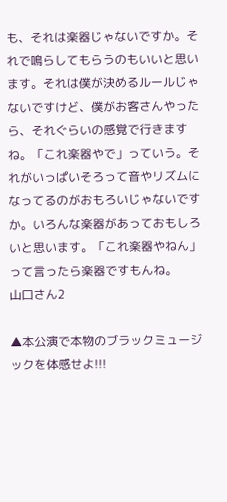も、それは楽器じゃないですか。それで鳴らしてもらうのもいいと思います。それは僕が決めるルールじゃないですけど、僕がお客さんやったら、それぐらいの感覚で行きますね。「これ楽器やで」っていう。それがいっぱいそろって音やリズムになってるのがおもろいじゃないですか。いろんな楽器があっておもしろいと思います。「これ楽器やねん」って言ったら楽器ですもんね。
山口さん2

▲本公演で本物のブラックミュージックを体感せよ!!!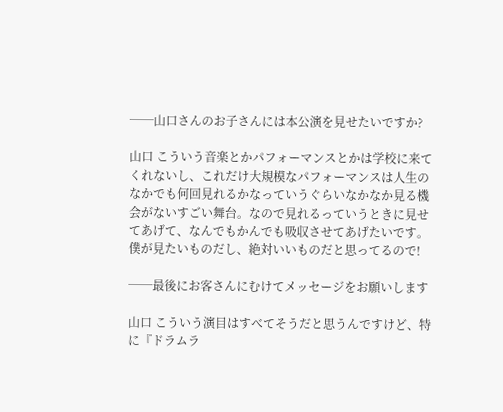──山口さんのお子さんには本公演を見せたいですか?

山口 こういう音楽とかパフォーマンスとかは学校に来てくれないし、これだけ大規模なパフォーマンスは人生のなかでも何回見れるかなっていうぐらいなかなか見る機会がないすごい舞台。なので見れるっていうときに見せてあげて、なんでもかんでも吸収させてあげたいです。僕が見たいものだし、絶対いいものだと思ってるので!

──最後にお客さんにむけてメッセージをお願いします

山口 こういう演目はすべてそうだと思うんですけど、特に『ドラムラ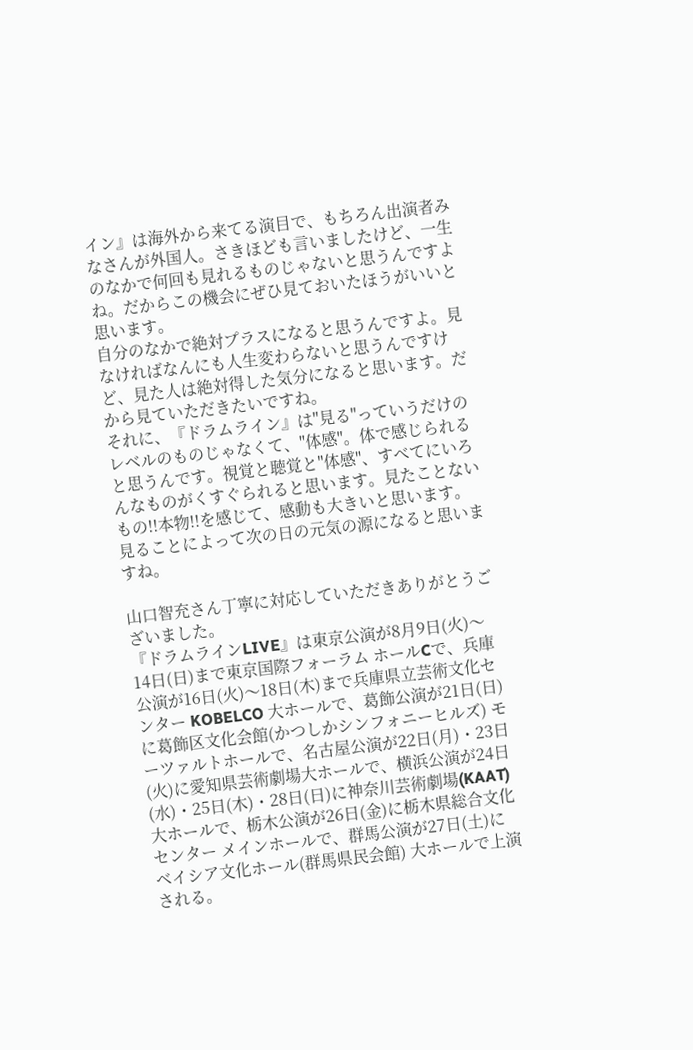イン』は海外から来てる演目で、もちろん出演者みなさんが外国人。さきほども言いましたけど、一生のなかで何回も見れるものじゃないと思うんですよね。だからこの機会にぜひ見ておいたほうがいいと思います。
自分のなかで絶対プラスになると思うんですよ。見なければなんにも人生変わらないと思うんですけど、見た人は絶対得した気分になると思います。だから見ていただきたいですね。
それに、『ドラムライン』は"見る"っていうだけのレベルのものじゃなくて、"体感"。体で感じられると思うんです。視覚と聴覚と"体感"、すべてにいろんなものがくすぐられると思います。見たことないもの!!本物!!を感じて、感動も大きいと思います。見ることによって次の日の元気の源になると思いますね。

山口智充さん丁寧に対応していただきありがとうございました。
『ドラムラインLIVE』は東京公演が8月9日(火)〜14日(日)まで東京国際フォーラム ホールCで、兵庫公演が16日(火)〜18日(木)まで兵庫県立芸術文化センター KOBELCO 大ホールで、葛飾公演が21日(日)に葛飾区文化会館(かつしかシンフォニーヒルズ) モーツァルトホールで、名古屋公演が22日(月)・23日(火)に愛知県芸術劇場大ホールで、横浜公演が24日(水)・25日(木)・28日(日)に神奈川芸術劇場(KAAT) 大ホールで、栃木公演が26日(金)に栃木県総合文化センター メインホールで、群馬公演が27日(土)にベイシア文化ホール(群馬県民会館) 大ホールで上演される。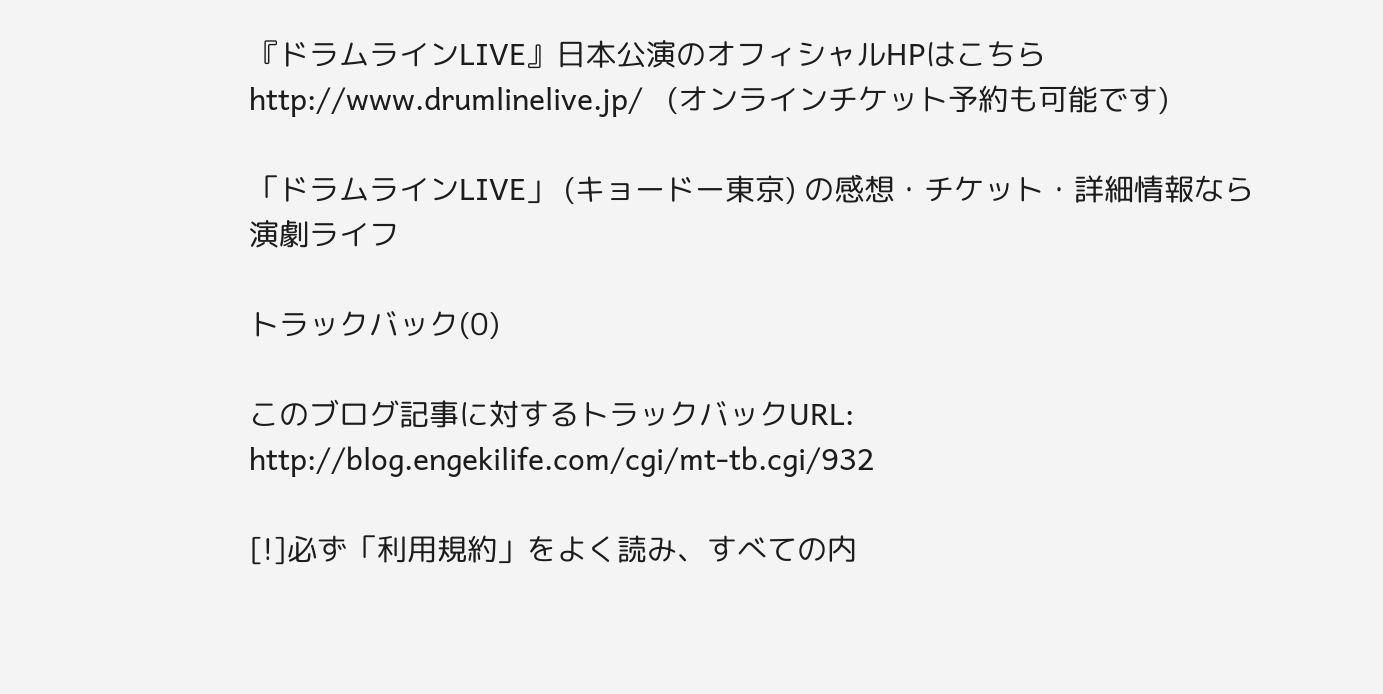『ドラムラインLIVE』日本公演のオフィシャルHPはこちら
http://www.drumlinelive.jp/   (オンラインチケット予約も可能です)

「ドラムラインLIVE」 (キョードー東京) の感想・チケット・詳細情報なら演劇ライフ

トラックバック(0)

このブログ記事に対するトラックバックURL: http://blog.engekilife.com/cgi/mt-tb.cgi/932

[!]必ず「利用規約」をよく読み、すべての内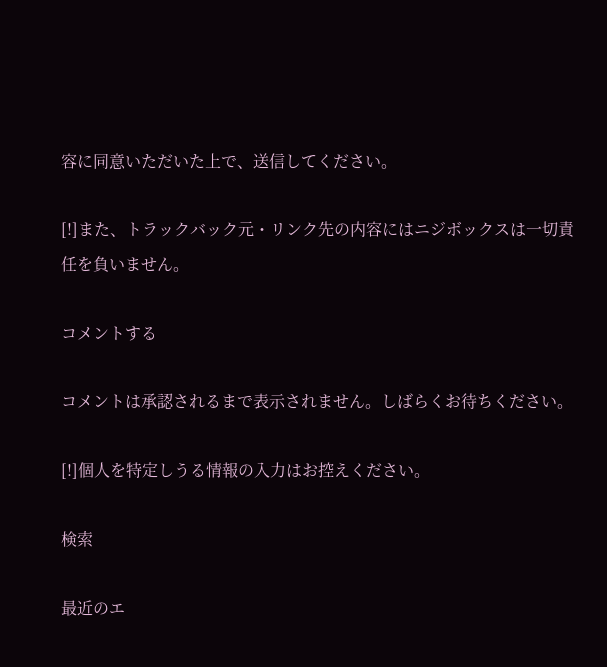容に同意いただいた上で、送信してください。

[!]また、トラックバック元・リンク先の内容にはニジボックスは一切責任を負いません。

コメントする

コメントは承認されるまで表示されません。しばらくお待ちください。

[!]個人を特定しうる情報の入力はお控えください。

検索

最近のエ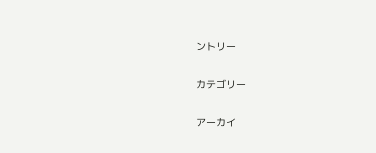ントリー

カテゴリー

アーカイ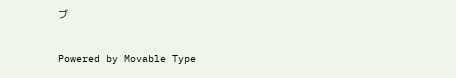ブ

Powered by Movable Type